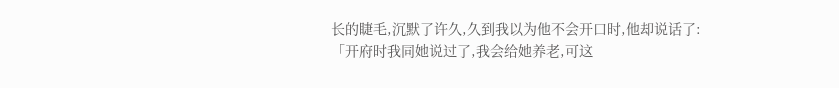长的睫毛,沉默了许久,久到我以为他不会开口时,他却说话了:
「开府时我同她说过了,我会给她养老,可这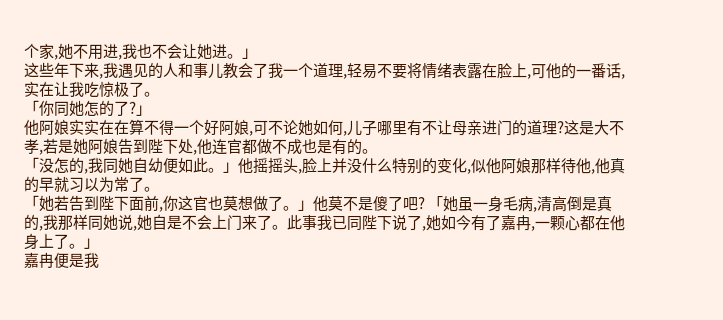个家,她不用进,我也不会让她进。」
这些年下来,我遇见的人和事儿教会了我一个道理,轻易不要将情绪表露在脸上,可他的一番话,实在让我吃惊极了。
「你同她怎的了?」
他阿娘实实在在算不得一个好阿娘,可不论她如何,儿子哪里有不让母亲进门的道理?这是大不孝,若是她阿娘告到陛下处,他连官都做不成也是有的。
「没怎的,我同她自幼便如此。」他摇摇头,脸上并没什么特别的变化,似他阿娘那样待他,他真的早就习以为常了。
「她若告到陛下面前,你这官也莫想做了。」他莫不是傻了吧? 「她虽一身毛病,清高倒是真的,我那样同她说,她自是不会上门来了。此事我已同陛下说了,她如今有了嘉冉,一颗心都在他身上了。」
嘉冉便是我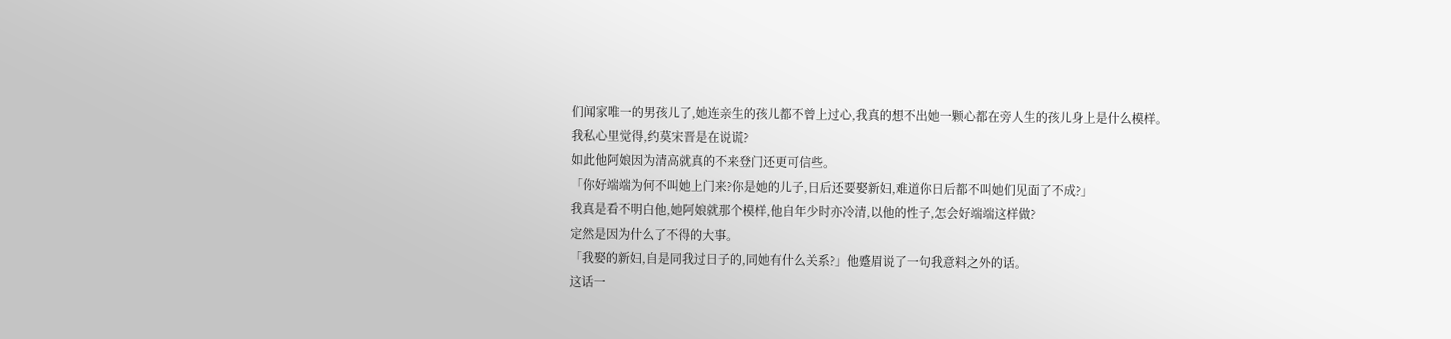们闻家唯一的男孩儿了,她连亲生的孩儿都不曾上过心,我真的想不出她一颗心都在旁人生的孩儿身上是什么模样。
我私心里觉得,约莫宋晋是在说谎?
如此他阿娘因为清高就真的不来登门还更可信些。
「你好端端为何不叫她上门来?你是她的儿子,日后还要娶新妇,难道你日后都不叫她们见面了不成?」
我真是看不明白他,她阿娘就那个模样,他自年少时亦冷清,以他的性子,怎会好端端这样做?
定然是因为什么了不得的大事。
「我娶的新妇,自是同我过日子的,同她有什么关系?」他蹙眉说了一句我意料之外的话。
这话一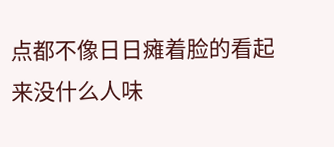点都不像日日瘫着脸的看起来没什么人味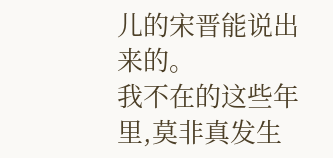儿的宋晋能说出来的。
我不在的这些年里,莫非真发生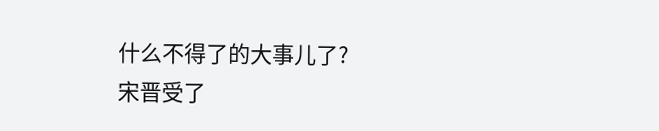什么不得了的大事儿了?
宋晋受了